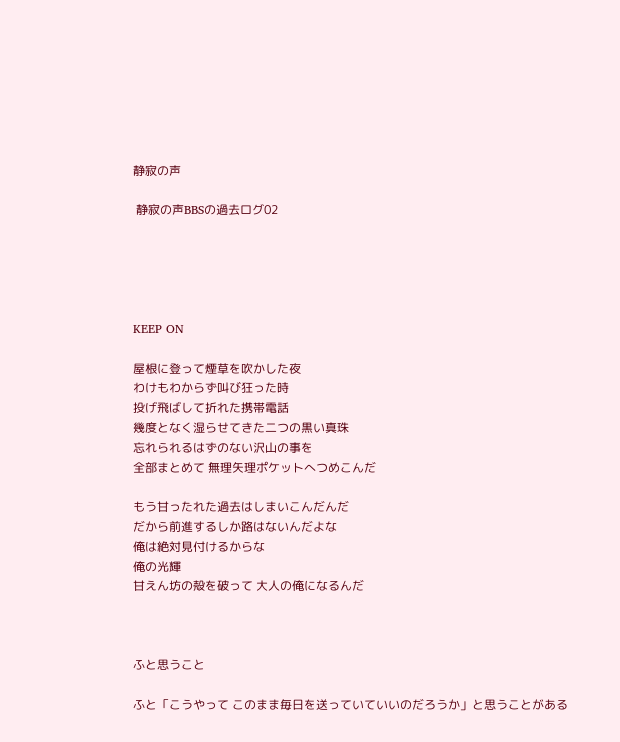静寂の声

 静寂の声BBSの過去ログ02





KEEP ON

屋根に登って煙草を吹かした夜
わけもわからず叫び狂った時
投げ飛ばして折れた携帯電話
幾度となく湿らせてきた二つの黒い真珠
忘れられるはずのない沢山の事を
全部まとめて 無理矢理ポケットへつめこんだ

もう甘ったれた過去はしまいこんだんだ
だから前進するしか路はないんだよな
俺は絶対見付けるからな
俺の光輝
甘えん坊の殻を破って 大人の俺になるんだ



ふと思うこと

ふと「こうやって このまま毎日を送っていていいのだろうか」と思うことがある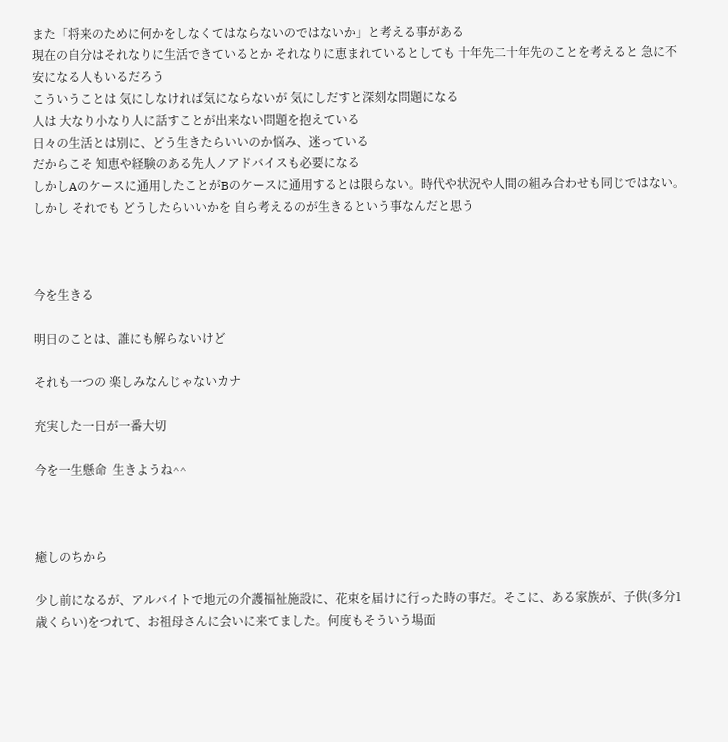また「将来のために何かをしなくてはならないのではないか」と考える事がある
現在の自分はそれなりに生活できているとか それなりに恵まれているとしても 十年先二十年先のことを考えると 急に不安になる人もいるだろう
こういうことは 気にしなければ気にならないが 気にしだすと深刻な問題になる
人は 大なり小なり人に話すことが出来ない問題を抱えている
日々の生活とは別に、どう生きたらいいのか悩み、迷っている
だからこそ 知恵や経験のある先人ノアドバイスも必要になる
しかしAのケースに通用したことがBのケースに通用するとは限らない。時代や状況や人間の組み合わせも同じではない。
しかし それでも どうしたらいいかを 自ら考えるのが生きるという事なんだと思う



今を生きる

明日のことは、誰にも解らないけど

それも一つの 楽しみなんじゃないカナ

充実した一日が一番大切

今を一生懸命  生きようね^^



癒しのちから

少し前になるが、アルバイトで地元の介護福祉施設に、花束を届けに行った時の事だ。そこに、ある家族が、子供(多分1歳くらい)をつれて、お祖母さんに会いに来てました。何度もそういう場面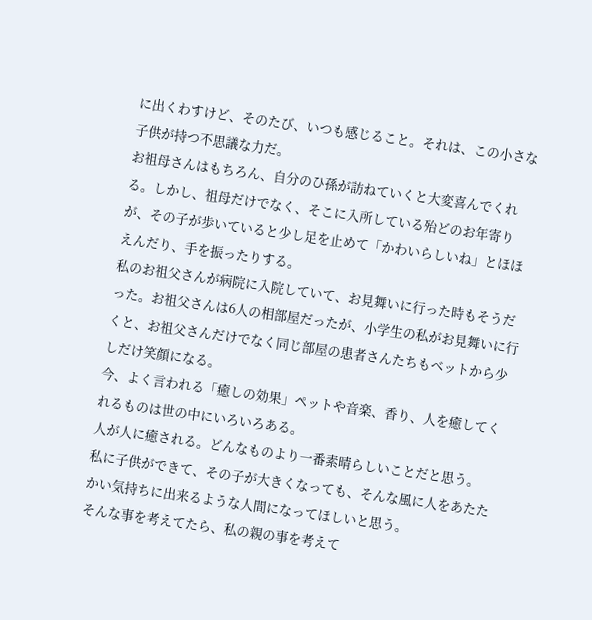に出くわすけど、そのたび、いつも感じること。それは、この小さな子供が持つ不思議な力だ。
お祖母さんはもちろん、自分のひ孫が訪ねていくと大変喜んでくれる。しかし、祖母だけでなく、そこに入所している殆どのお年寄りが、その子が歩いていると少し足を止めて「かわいらしいね」とほほえんだり、手を振ったりする。
私のお祖父さんが病院に入院していて、お見舞いに行った時もそうだった。お祖父さんは6人の相部屋だったが、小学生の私がお見舞いに行くと、お祖父さんだけでなく同じ部屋の患者さんたちもベットから少しだけ笑顔になる。
今、よく言われる「癒しの効果」ペットや音楽、香り、人を癒してくれるものは世の中にいろいろある。
人が人に癒される。どんなものより一番素晴らしいことだと思う。
私に子供ができて、その子が大きくなっても、そんな風に人をあたたかい気持ちに出来るような人間になってほしいと思う。
そんな事を考えてたら、私の親の事を考えて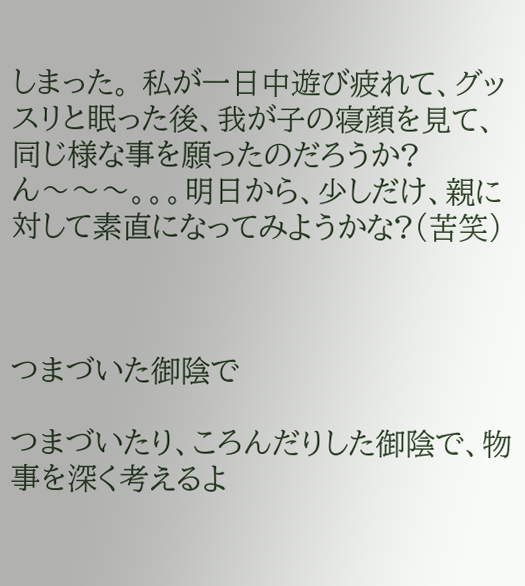しまった。 私が一日中遊び疲れて、グッスリと眠った後、我が子の寝顔を見て、同じ様な事を願ったのだろうか?
ん〜〜〜。。。明日から、少しだけ、親に対して素直になってみようかな?(苦笑)



つまづいた御陰で

つまづいたり、ころんだりした御陰で、物事を深く考えるよ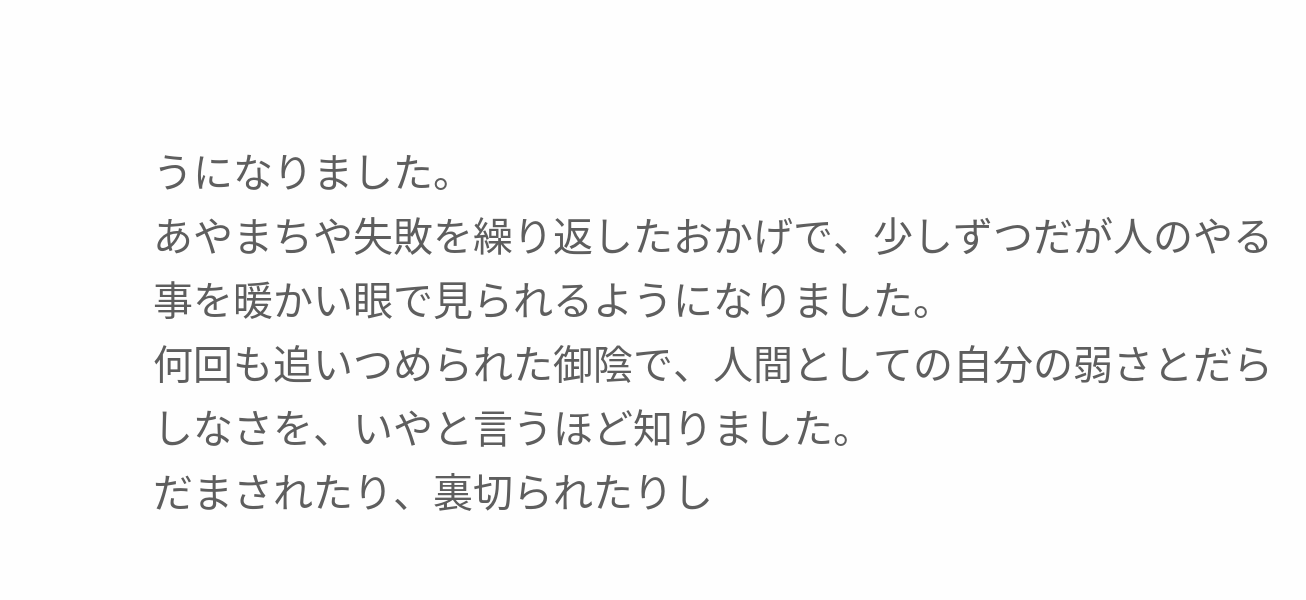うになりました。
あやまちや失敗を繰り返したおかげで、少しずつだが人のやる事を暖かい眼で見られるようになりました。
何回も追いつめられた御陰で、人間としての自分の弱さとだらしなさを、いやと言うほど知りました。
だまされたり、裏切られたりし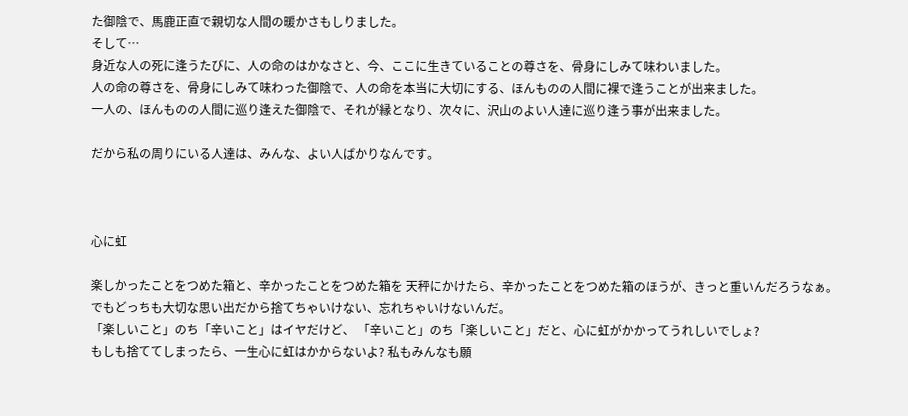た御陰で、馬鹿正直で親切な人間の暖かさもしりました。
そして…
身近な人の死に逢うたびに、人の命のはかなさと、今、ここに生きていることの尊さを、骨身にしみて味わいました。
人の命の尊さを、骨身にしみて味わった御陰で、人の命を本当に大切にする、ほんものの人間に裸で逢うことが出来ました。
一人の、ほんものの人間に巡り逢えた御陰で、それが縁となり、次々に、沢山のよい人達に巡り逢う事が出来ました。

だから私の周りにいる人達は、みんな、よい人ばかりなんです。



心に虹

楽しかったことをつめた箱と、辛かったことをつめた箱を 天秤にかけたら、辛かったことをつめた箱のほうが、きっと重いんだろうなぁ。
でもどっちも大切な思い出だから捨てちゃいけない、忘れちゃいけないんだ。
「楽しいこと」のち「辛いこと」はイヤだけど、 「辛いこと」のち「楽しいこと」だと、心に虹がかかってうれしいでしょ?
もしも捨ててしまったら、一生心に虹はかからないよ? 私もみんなも願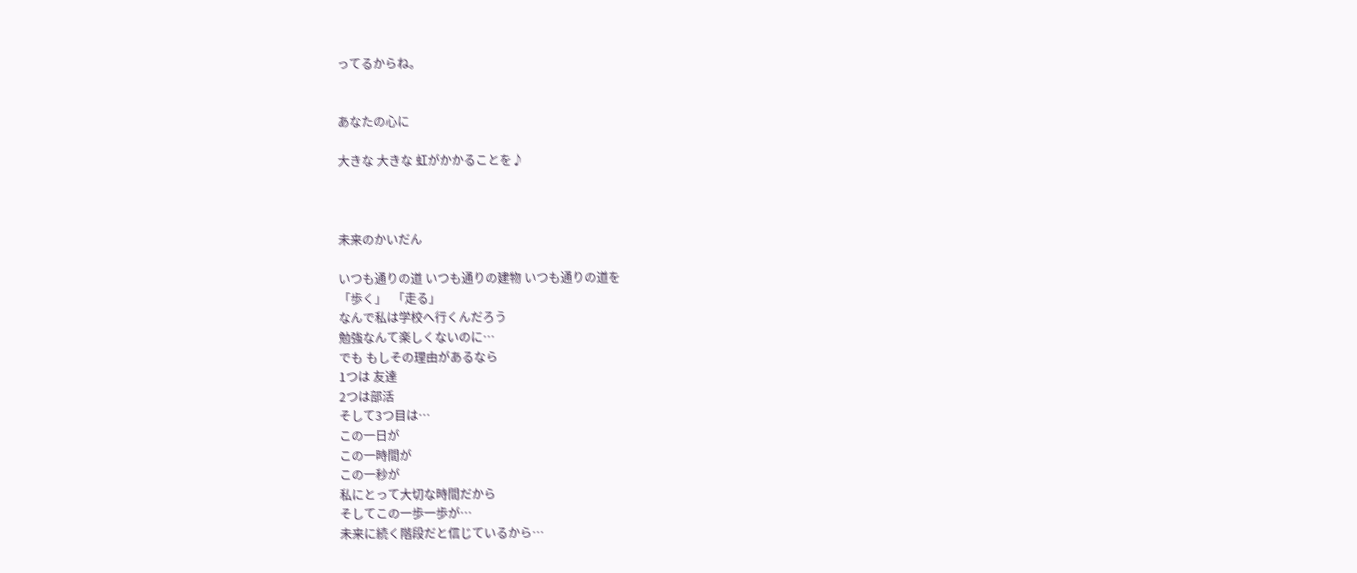ってるからね。


あなたの心に

大きな 大きな 虹がかかることを♪



未来のかいだん

いつも通りの道 いつも通りの建物 いつも通りの道を
「歩く」  「走る」
なんで私は学校へ行くんだろう
勉強なんて楽しくないのに…
でも もしその理由があるなら
1つは 友達
2つは部活
そして3つ目は…
この一日が
この一時間が
この一秒が
私にとって大切な時間だから
そしてこの一歩一歩が…
未来に続く階段だと信じているから…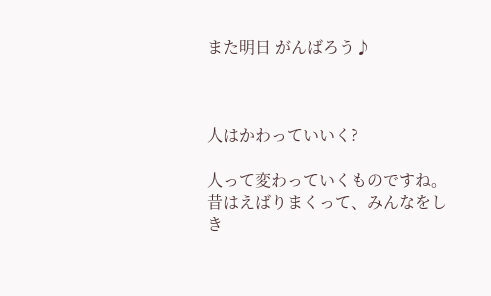また明日 がんばろう♪



人はかわっていいく?

人って変わっていくものですね。
昔はえばりまくって、みんなをしき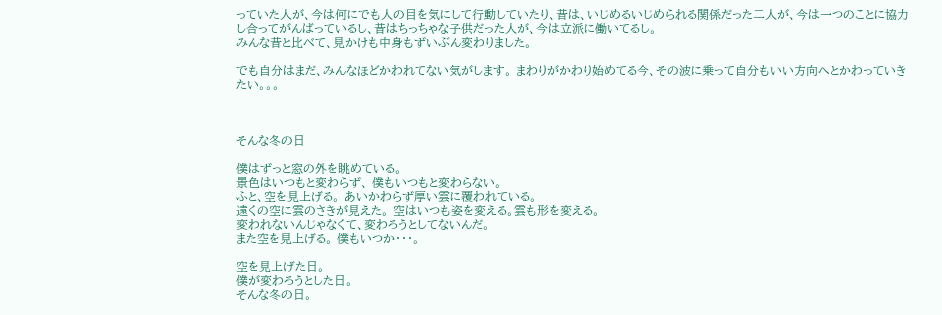っていた人が、今は何にでも人の目を気にして行動していたり、昔は、いじめるいじめられる関係だった二人が、今は一つのことに協力し合ってがんばっているし、昔はちっちゃな子供だった人が、今は立派に働いてるし。
みんな昔と比べて、見かけも中身もずいぶん変わりました。

でも自分はまだ、みんなほどかわれてない気がします。 まわりがかわり始めてる今、その波に乗って自分もいい方向へとかわっていきたい。。。



そんな冬の日

僕はずっと窓の外を眺めている。
景色はいつもと変わらず、 僕もいつもと変わらない。
ふと、空を見上げる。 あいかわらず厚い雲に覆われている。
遠くの空に雲のさきが見えた。 空はいつも姿を変える。雲も形を変える。
変われないんじゃなくて、変わろうとしてないんだ。
また空を見上げる。 僕もいつか・・・。

空を見上げた日。
僕が変わろうとした日。
そんな冬の日。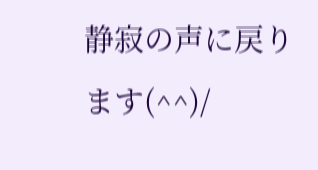静寂の声に戻ります(^^)/